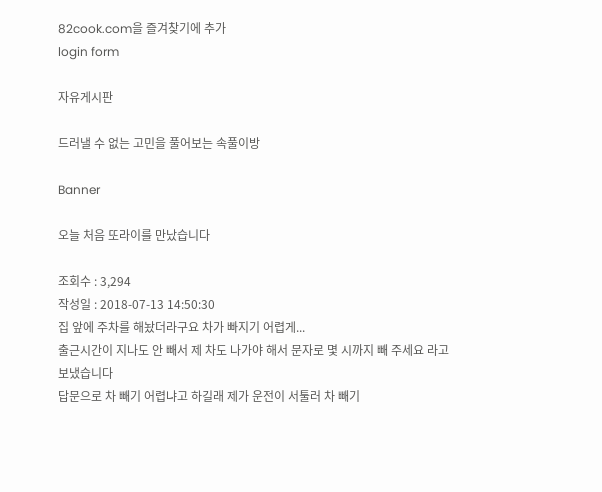82cook.com을 즐겨찾기에 추가
login form

자유게시판

드러낼 수 없는 고민을 풀어보는 속풀이방

Banner

오늘 처음 또라이를 만났습니다

조회수 : 3,294
작성일 : 2018-07-13 14:50:30
집 앞에 주차를 해놨더라구요 차가 빠지기 어렵게...
출근시간이 지나도 안 빼서 제 차도 나가야 해서 문자로 몇 시까지 빼 주세요 라고 보냈습니다
답문으로 차 빼기 어렵냐고 하길래 제가 운전이 서툴러 차 빼기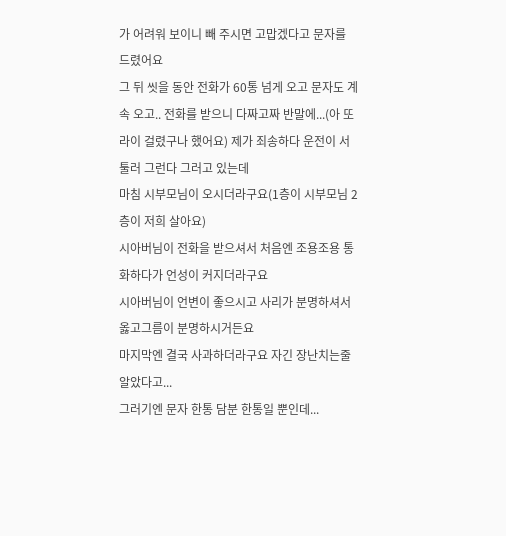가 어려워 보이니 빼 주시면 고맙겠다고 문자를 드렸어요
그 뒤 씻을 동안 전화가 60통 넘게 오고 문자도 계속 오고.. 전화를 받으니 다짜고짜 반말에...(아 또라이 걸렸구나 했어요) 제가 죄송하다 운전이 서툴러 그런다 그러고 있는데
마침 시부모님이 오시더라구요(1층이 시부모님 2층이 저희 살아요)
시아버님이 전화을 받으셔서 처음엔 조용조용 통화하다가 언성이 커지더라구요
시아버님이 언변이 좋으시고 사리가 분명하셔서 옳고그름이 분명하시거든요
마지막엔 결국 사과하더라구요 자긴 장난치는줄 알았다고...
그러기엔 문자 한통 담분 한통일 뿐인데...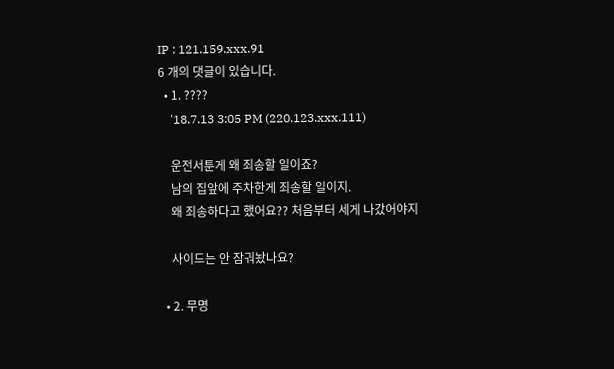IP : 121.159.xxx.91
6 개의 댓글이 있습니다.
  • 1. ????
    '18.7.13 3:05 PM (220.123.xxx.111)

    운전서툰게 왜 죄송할 일이죠?
    남의 집앞에 주차한게 죄송할 일이지.
    왜 죄송하다고 했어요?? 처음부터 세게 나갔어야지

    사이드는 안 잠궈놨나요?

  • 2. 무명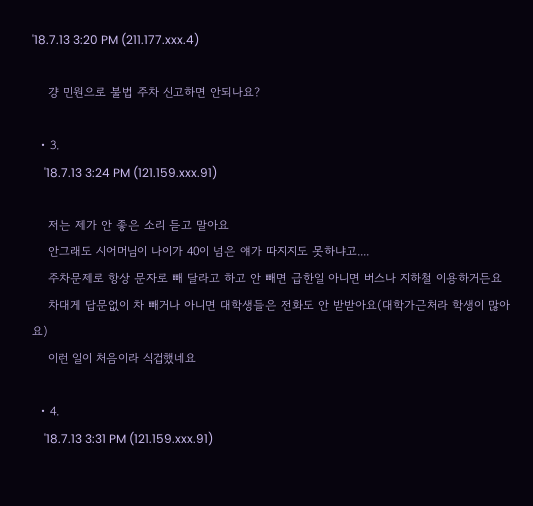'18.7.13 3:20 PM (211.177.xxx.4)

    걍 민원으로 불법 주차 신고하면 안되나요?

  • 3.
    '18.7.13 3:24 PM (121.159.xxx.91)

    저는 제가 안 좋은 소리 듣고 말아요
    안그래도 시어머님이 나이가 40이 넘은 얘가 따지지도 못하냐고....
    주차문제로 항상 문자로 빼 달라고 하고 안 빼면 급한일 아니면 버스나 지하철 이용하거든요
    차대게 답문없이 차 빼거나 아니면 대학생들은 전화도 안 받받아요(대학가근처라 학생이 많아요)
    이런 일이 처음이라 식겁했네요

  • 4.
    '18.7.13 3:31 PM (121.159.xxx.91)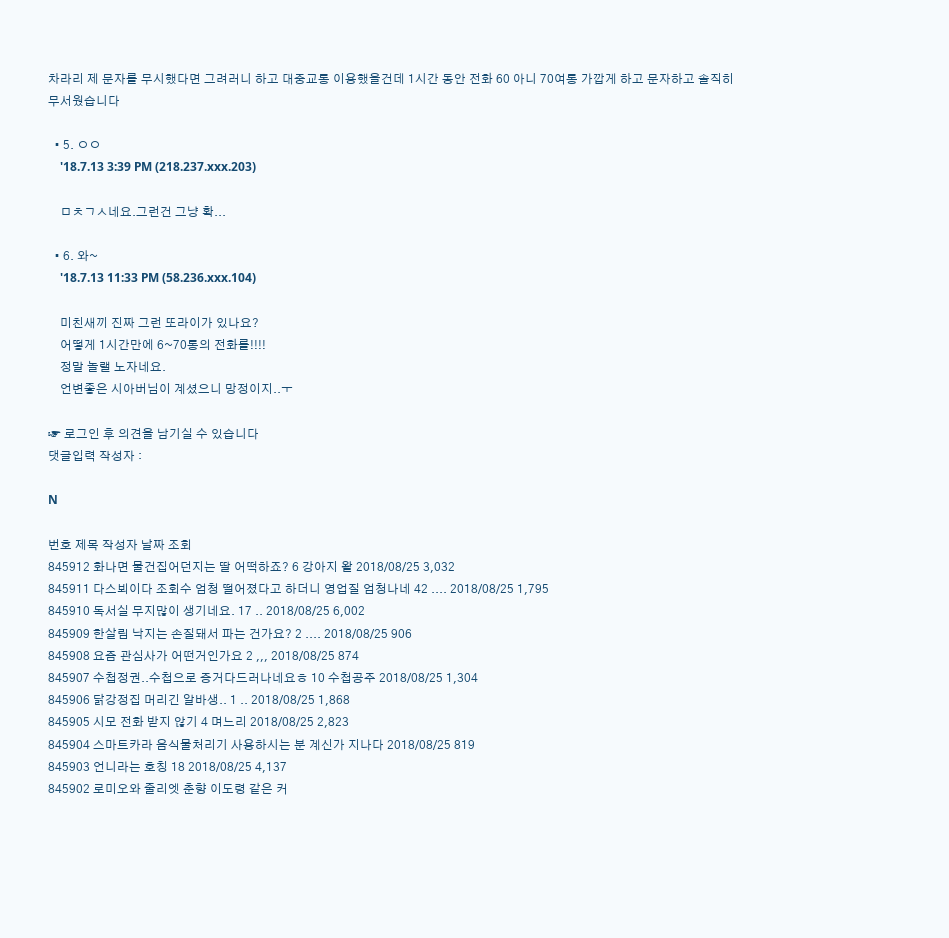차라리 제 문자를 무시했다면 그려러니 하고 대중교통 이용했을건데 1시간 동안 전화 60 아니 70여통 가깝게 하고 문자하고 솔직히 무서웠습니다

  • 5. ㅇㅇ
    '18.7.13 3:39 PM (218.237.xxx.203)

    ㅁㅊㄱㅅ네요.그런건 그냥 확...

  • 6. 와~
    '18.7.13 11:33 PM (58.236.xxx.104)

    미친새끼 진짜 그런 또라이가 있나요?
    어떻게 1시간만에 6~70통의 전화를!!!!
    정말 놀랠 노자네요.
    언변좋은 시아버님이 계셨으니 망정이지..ㅜ

☞ 로그인 후 의견을 남기실 수 있습니다
댓글입력 작성자 :

N

번호 제목 작성자 날짜 조회
845912 화나면 물건집어던지는 딸 어떡하죠? 6 강아지 왈 2018/08/25 3,032
845911 다스뵈이다 조회수 엄청 떨어졌다고 하더니 영업질 엄청나네 42 .... 2018/08/25 1,795
845910 독서실 무지많이 생기네요. 17 .. 2018/08/25 6,002
845909 한살림 낙지는 손질돼서 파는 건가요? 2 .... 2018/08/25 906
845908 요즘 관심사가 어떤거인가요 2 ,,, 2018/08/25 874
845907 수첩정권..수첩으로 증거다드러나네요ㅎ 10 수첩공주 2018/08/25 1,304
845906 닭강정집 머리긴 알바생.. 1 .. 2018/08/25 1,868
845905 시모 전화 받지 않기 4 며느리 2018/08/25 2,823
845904 스마트카라 음식물처리기 사용하시는 분 계신가 지나다 2018/08/25 819
845903 언니라는 호칭 18 2018/08/25 4,137
845902 로미오와 줄리엣 춘향 이도령 같은 커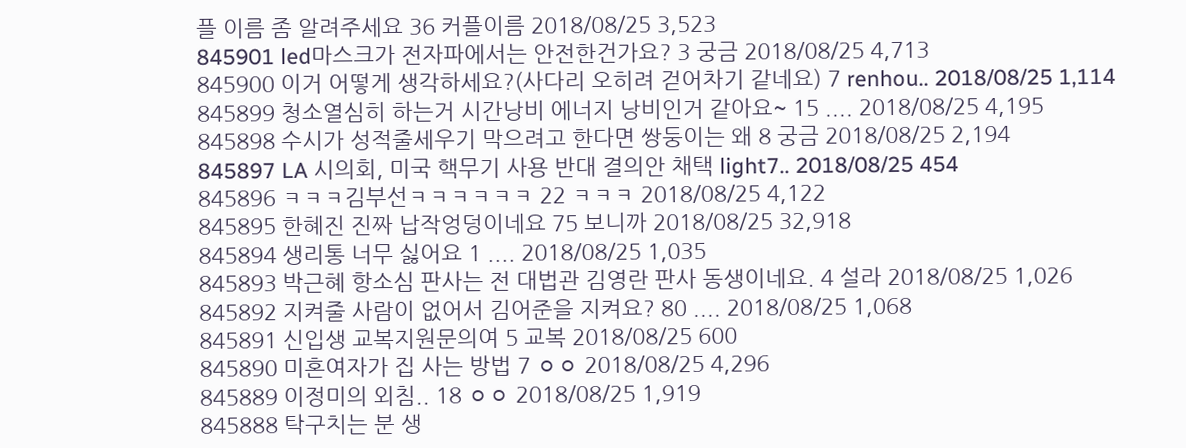플 이름 좀 알려주세요 36 커플이름 2018/08/25 3,523
845901 led마스크가 전자파에서는 안전한건가요? 3 궁금 2018/08/25 4,713
845900 이거 어떻게 생각하세요?(사다리 오히려 걷어차기 같네요) 7 renhou.. 2018/08/25 1,114
845899 청소열심히 하는거 시간낭비 에너지 낭비인거 같아요~ 15 .... 2018/08/25 4,195
845898 수시가 성적줄세우기 막으려고 한다면 쌍둥이는 왜 8 궁금 2018/08/25 2,194
845897 LA 시의회, 미국 핵무기 사용 반대 결의안 채택 light7.. 2018/08/25 454
845896 ㅋㅋㅋ김부선ㅋㅋㅋㅋㅋㅋ 22 ㅋㅋㅋ 2018/08/25 4,122
845895 한혜진 진짜 납작엉덩이네요 75 보니까 2018/08/25 32,918
845894 생리통 너무 싫어요 1 .... 2018/08/25 1,035
845893 박근혜 항소심 판사는 전 대법관 김영란 판사 동생이네요. 4 설라 2018/08/25 1,026
845892 지켜줄 사람이 없어서 김어준을 지켜요? 80 .... 2018/08/25 1,068
845891 신입생 교복지원문의여 5 교복 2018/08/25 600
845890 미혼여자가 집 사는 방법 7 ㅇㅇ 2018/08/25 4,296
845889 이정미의 외침.. 18 ㅇㅇ 2018/08/25 1,919
845888 탁구치는 분 생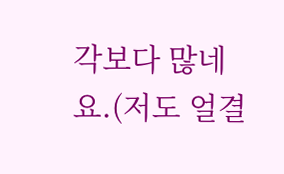각보다 많네요.(저도 얼결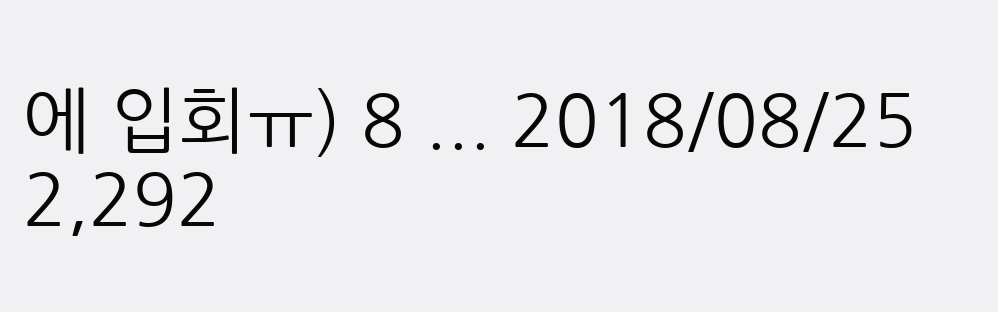에 입회ㅠ) 8 ... 2018/08/25 2,292